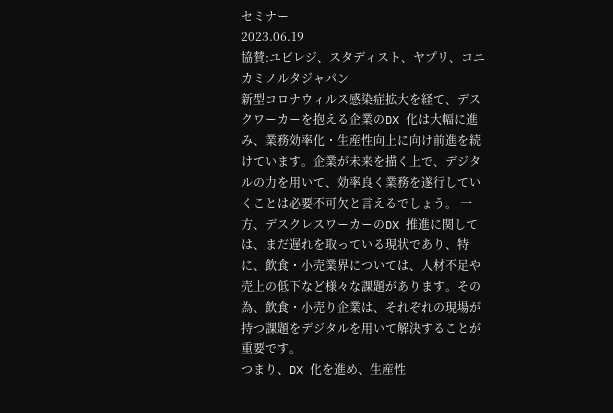セミナー
2023.06.19
協賛:ユビレジ、スタディスト、ヤプリ、コニカミノルタジャパン
新型コロナウィルス感染症拡大を経て、デスクワーカーを抱える企業のDX 化は大幅に進み、業務効率化・生産性向上に向け前進を続けています。企業が未来を描く上で、デジタルの力を用いて、効率良く業務を遂行していくことは必要不可欠と言えるでしょう。 一方、デスクレスワーカーのDX 推進に関しては、まだ遅れを取っている現状であり、特に、飲食・小売業界については、人材不足や売上の低下など様々な課題があります。その為、飲食・小売り企業は、それぞれの現場が持つ課題をデジタルを用いて解決することが重要です。
つまり、DX 化を進め、生産性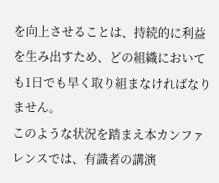を向上させることは、持続的に利益を生み出すため、どの組織においても1日でも早く取り組まなければなりません。
このような状況を踏まえ本カンファレンスでは、有識者の講演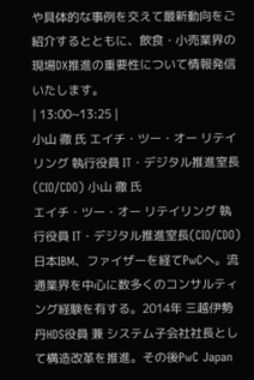や具体的な事例を交えて最新動向をご紹介するとともに、飲食・小売業界の現場DX推進の重要性について情報発信いたします。
| 13:00~13:25 |
小山 徹 氏 エイチ・ツー・オー リテイリング 執行役員 IT・デジタル推進室長(CIO/CDO) 小山 徹 氏
エイチ・ツー・オー リテイリング 執行役員 IT・デジタル推進室長(CIO/CDO)日本IBM、ファイザーを経てPwCへ。流通業界を中心に数多くのコンサルティング経験を有する。2014年 三越伊勢丹HDS役員 兼 システム子会社社長として構造改革を推進。その後PwC Japan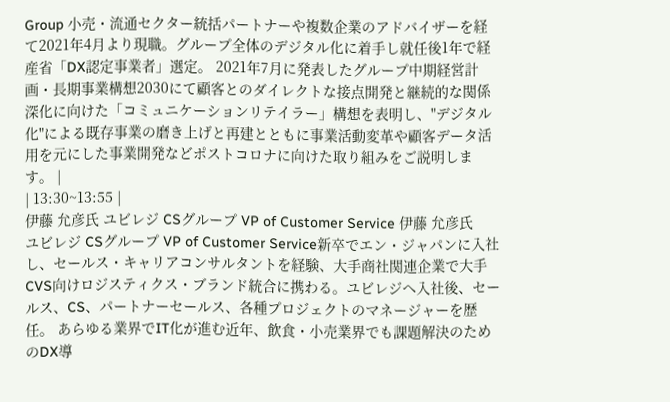Group 小売・流通セクター統括パートナーや複数企業のアドバイザーを経て2021年4月より現職。グループ全体のデジタル化に着手し就任後1年で経産省「DX認定事業者」選定。 2021年7月に発表したグループ中期経営計画・長期事業構想2030にて顧客とのダイレクトな接点開発と継続的な関係深化に向けた「コミュニケーションリテイラー」構想を表明し、"デジタル化"による既存事業の磨き上げと再建とともに事業活動変革や顧客データ活用を元にした事業開発などポストコロナに向けた取り組みをご説明します。 |
| 13:30~13:55 |
伊藤 允彦氏 ユビレジ CSグループ VP of Customer Service 伊藤 允彦氏
ユビレジ CSグループ VP of Customer Service新卒でエン・ジャパンに入社し、セールス・キャリアコンサルタントを経験、大手商社関連企業で大手CVS向けロジスティクス・ブランド統合に携わる。ユビレジへ入社後、セールス、CS、パートナーセールス、各種プロジェクトのマネージャーを歴任。 あらゆる業界でIT化が進む近年、飲食・小売業界でも課題解決のためのDX導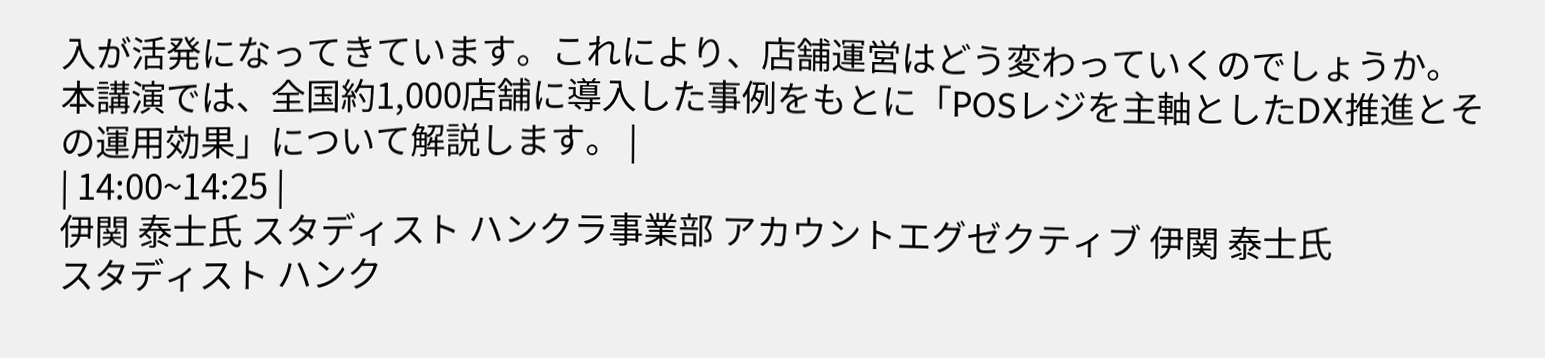入が活発になってきています。これにより、店舗運営はどう変わっていくのでしょうか。 本講演では、全国約1,000店舗に導入した事例をもとに「POSレジを主軸としたDX推進とその運用効果」について解説します。 |
| 14:00~14:25 |
伊関 泰士氏 スタディスト ハンクラ事業部 アカウントエグゼクティブ 伊関 泰士氏
スタディスト ハンク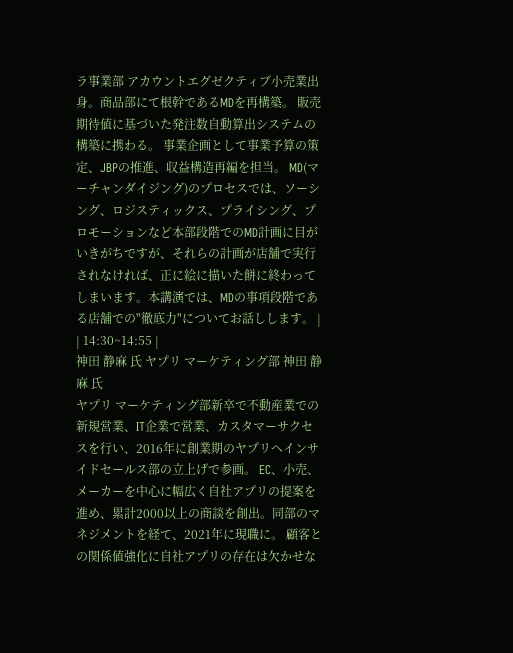ラ事業部 アカウントエグゼクティブ小売業出身。商品部にて根幹であるMDを再構築。 販売期待値に基づいた発注数自動算出システムの構築に携わる。 事業企画として事業予算の策定、JBPの推進、収益構造再編を担当。 MD(マーチャンダイジング)のプロセスでは、ソーシング、ロジスティックス、プライシング、プロモーションなど本部段階でのMD計画に目がいきがちですが、それらの計画が店舗で実行されなければ、正に絵に描いた餅に終わってしまいます。本講演では、MDの事項段階である店舗での"徹底力"についてお話しします。 |
| 14:30~14:55 |
神田 静麻 氏 ヤプリ マーケティング部 神田 静麻 氏
ヤプリ マーケティング部新卒で不動産業での新規営業、IT企業で営業、カスタマーサクセスを行い、2016年に創業期のヤプリへインサイドセールス部の立上げで参画。 EC、小売、メーカーを中心に幅広く自社アプリの提案を進め、累計2000以上の商談を創出。同部のマネジメントを経て、2021年に現職に。 顧客との関係値強化に自社アプリの存在は欠かせな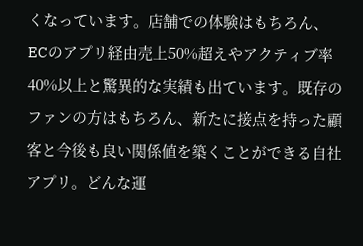くなっています。店舗での体験はもちろん、ECのアプリ経由売上50%超えやアクティブ率40%以上と驚異的な実績も出ています。既存のファンの方はもちろん、新たに接点を持った顧客と今後も良い関係値を築くことができる自社アプリ。どんな運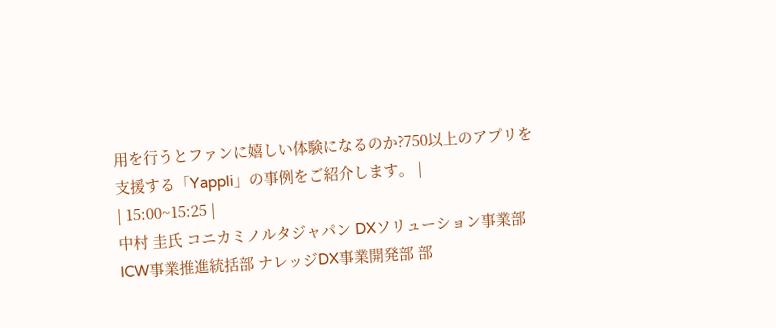用を行うとファンに嬉しい体験になるのか?750以上のアプリを支援する「Yappli」の事例をご紹介します。 |
| 15:00~15:25 |
中村 圭氏 コニカミノルタジャパン DXソリューション事業部 ICW事業推進統括部 ナレッジDX事業開発部 部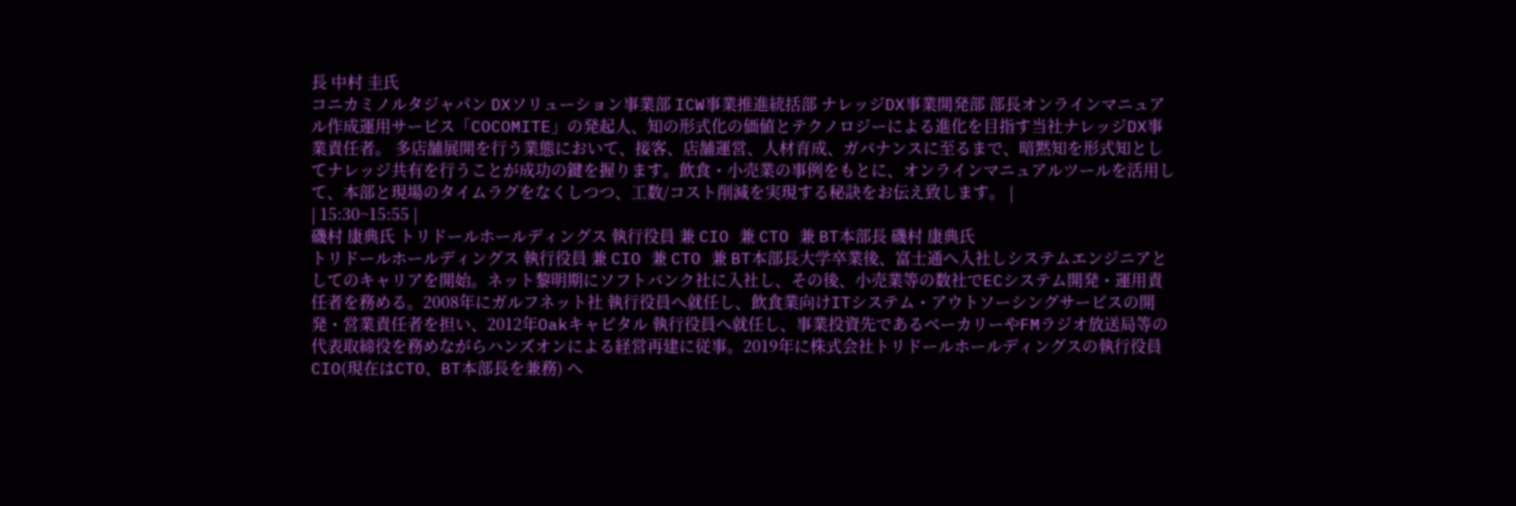長 中村 圭氏
コニカミノルタジャパン DXソリューション事業部 ICW事業推進統括部 ナレッジDX事業開発部 部長オンラインマニュアル作成運用サービス「COCOMITE」の発起人、知の形式化の価値とテクノロジーによる進化を目指す当社ナレッジDX事業責任者。 多店舗展開を行う業態において、接客、店舗運営、人材育成、ガバナンスに至るまで、暗黙知を形式知としてナレッジ共有を行うことが成功の鍵を握ります。飲食・小売業の事例をもとに、オンラインマニュアルツールを活用して、本部と現場のタイムラグをなくしつつ、工数/コスト削減を実現する秘訣をお伝え致します。 |
| 15:30~15:55 |
磯村 康典氏 トリドールホールディングス 執行役員 兼 CIO 兼 CTO 兼 BT本部長 磯村 康典氏
トリドールホールディングス 執行役員 兼 CIO 兼 CTO 兼 BT本部長大学卒業後、富士通へ入社しシステムエンジニアとしてのキャリアを開始。ネット黎明期にソフトバンク社に入社し、その後、小売業等の数社でECシステム開発・運用責任者を務める。2008年にガルフネット社 執行役員へ就任し、飲食業向けITシステム・アウトソーシングサービスの開発・営業責任者を担い、2012年Oakキャピタル 執行役員へ就任し、事業投資先であるベーカリーやFMラジオ放送局等の代表取締役を務めながらハンズオンによる経営再建に従事。2019年に株式会社トリドールホールディングスの執行役員CIO(現在はCTO、BT本部長を兼務) へ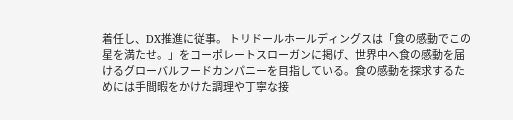着任し、DX推進に従事。 トリドールホールディングスは「食の感動でこの星を満たせ。」をコーポレートスローガンに掲げ、世界中へ食の感動を届けるグローバルフードカンパニーを目指している。食の感動を探求するためには手間暇をかけた調理や丁寧な接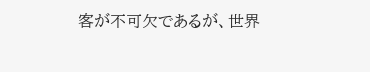客が不可欠であるが、世界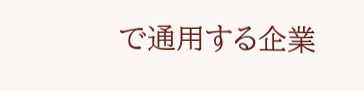で通用する企業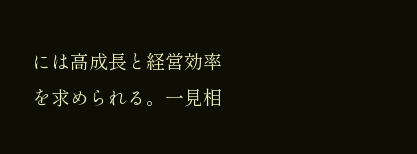には高成長と経営効率を求められる。一見相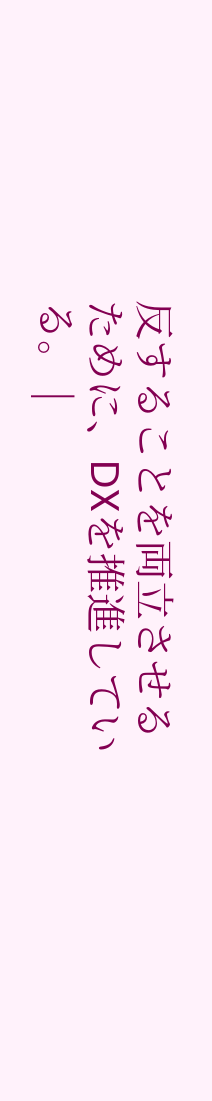反することを両立させるために、DXを推進している。 |